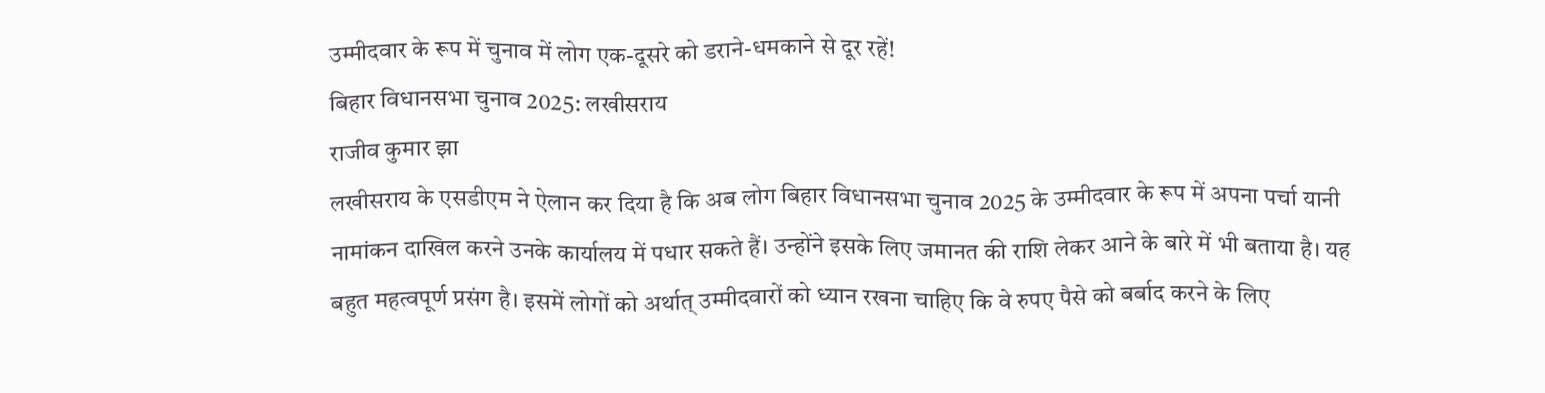उम्मीदवार के रूप में चुनाव में लोग एक-दूसरे को डराने-धमकाने से दूर रहें!
बिहार विधानसभा चुनाव 2025: लखीसराय
राजीव कुमार झा
लखीसराय के एसडीएम ने ऐलान कर दिया है कि अब लोग बिहार विधानसभा चुनाव 2025 के उम्मीदवार के रूप में अपना पर्चा यानी नामांकन दाखिल करने उनके कार्यालय में पधार सकते हैं। उन्होंने इसके लिए जमानत की राशि लेकर आने के बारे में भी बताया है। यह बहुत महत्वपूर्ण प्रसंग है। इसमें लोगों को अर्थात् उम्मीदवारों को ध्यान रखना चाहिए कि वे रुपए पैसे को बर्बाद करने के लिए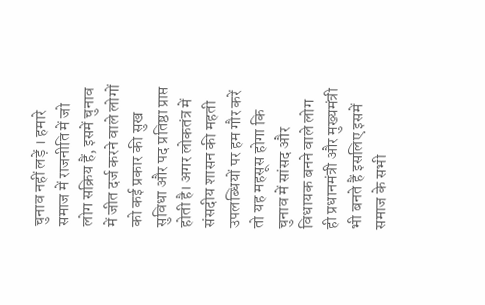चुनाव नहीं लड़ें । हमारे समाज में राजनीति में जो लोग सक्रिय हैं, इसमें चुनाव में जीत दर्ज करने वाले लोगों को कई प्रकार की सुख सुविधा और पद प्रतिष्ठा प्राप्त होती है। अगर लोकतंत्र में संसदीय शासन की महती उपलब्धियों पर हम गौर करें तो यह महसूस होगा कि चुनाव में सांसद और विधायक बनने वाले लोग ही प्रधानमंत्री और मुख्यमंत्री भी बनते हैं इसलिए इसमें समाज के सभी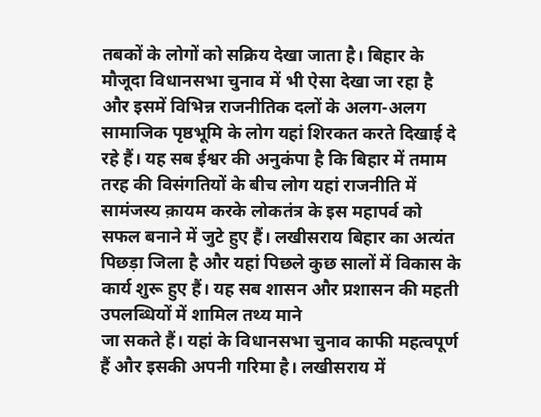तबकों के लोगों को सक्रिय देखा जाता है। बिहार के मौजूदा विधानसभा चुनाव में भी ऐसा देखा जा रहा है और इसमें विभिन्न राजनीतिक दलों के अलग-अलग सामाजिक पृष्ठभूमि के लोग यहां शिरकत करते दिखाई दे रहे हैं। यह सब ईश्वर की अनुकंपा है कि बिहार में तमाम तरह की विसंगतियों के बीच लोग यहां राजनीति में सामंजस्य क़ायम करके लोकतंत्र के इस महापर्व को सफल बनाने में जुटे हुए हैं। लखीसराय बिहार का अत्यंत पिछड़ा जिला है और यहां पिछले कुछ सालों में विकास के कार्य शुरू हुए हैं। यह सब शासन और प्रशासन की महती उपलब्धियों में शामिल तथ्य माने
जा सकते हैं। यहां के विधानसभा चुनाव काफी महत्वपूर्ण हैं और इसकी अपनी गरिमा है। लखीसराय में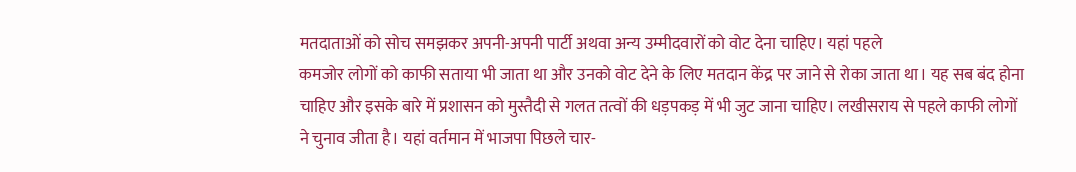मतदाताओं को सोच समझकर अपनी-अपनी पार्टी अथवा अन्य उम्मीदवारों को वोट देना चाहिए। यहां पहले
कमजोर लोगों को काफी सताया भी जाता था और उनको वोट देने के लिए मतदान केंद्र पर जाने से रोका जाता था। यह सब बंद होना चाहिए और इसके बारे में प्रशासन को मुस्तैदी से गलत तत्वों की धड़पकड़ में भी जुट जाना चाहिए। लखीसराय से पहले काफी लोगों ने चुनाव जीता है। यहां वर्तमान में भाजपा पिछले चार-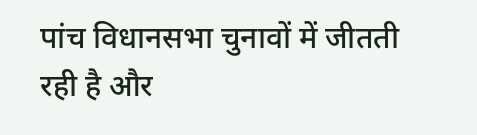पांच विधानसभा चुनावों में जीतती रही है और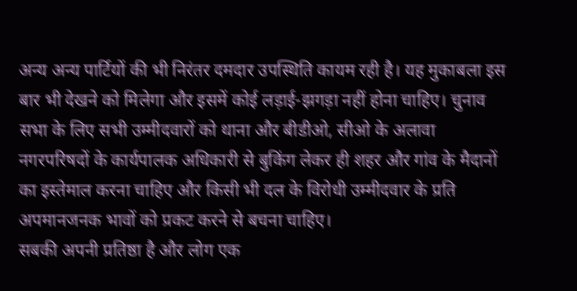अन्य अन्य पार्टियों की भी निरंतर दमदार उपस्थिति कायम रही है। यह मुकाबला इस बार भी देखने को मिलेगा और इसमें कोई लड़ाई-झगड़ा नहीं होना चाहिए। चुनाव सभा के लिए सभी उम्मीदवारों को थाना और बीडीओ, सीओ के अलावा नगरपरिषदों के कार्यपालक अधिकारी से बुकिंग लेकर ही शहर और गांव के मैदानों का इस्तेमाल करना चाहिए और किसी भी दल के विरोधी उम्मीदवार के प्रति अपमानजनक भावों को प्रकट करने से बचना चाहिए।
सबकी अपनी प्रतिष्ठा है और लोग एक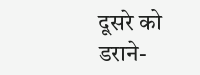दूसरे को डराने-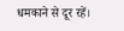धमकाने से दूर रहें।